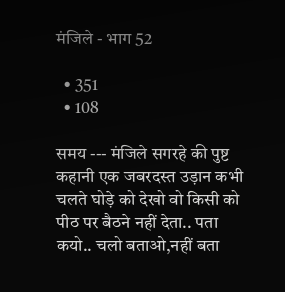मंजिले - भाग 52

  • 351
  • 108

समय --- मंजिले सगरहे की पुष्ट कहानी एक जबरदस्त उड़ान कभी चलते घोड़े को देखो वो किसी को पीठ पर बैठने नहीं देता.. पता कयो.. चलो बताओ,नहीं बता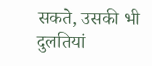सकते, उसकी भी दुलतियां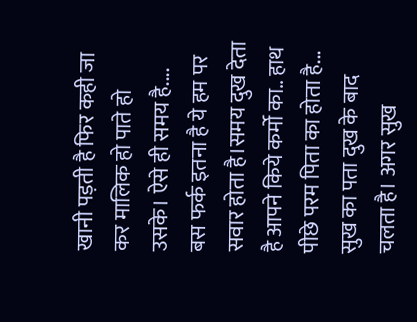खानी पड़ती है फिर कही जा कर मालिक हो पाते हो उसके। ऐसे ही समय है.... बस फर्क इतना है ये हम पर सवार होता है।समय दुख देता है आपने किये कर्मो का.. हाथ पीछे परम पिता का होता है... सुख का पता दुख के बाद चलता है। अगर सुख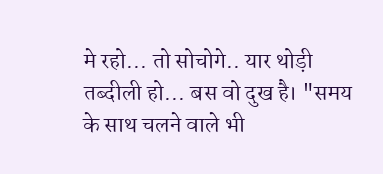मे रहो... तो सोचोगे.. यार थोड़ी तब्दीली हो... बस वो दुख है। "समय के साथ चलने वाले भी